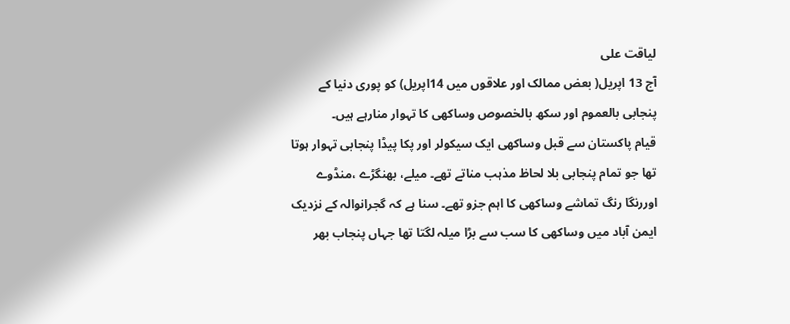لیاقت علی
آج 13 اپریل( بعض ممالک اور علاقوں میں 14اپریل) کو پوری دنیا کے پنجابی بالعموم اور سکھ بالخصوص وساکھی کا تہوار منارہے ہیں۔
قیام پاکستان سے قبل وساکھی ایک سیکولر اور پکا پیڈا پنجابی تہوار ہوتا تھا جو تمام پنجابی بلا لحاظ مذہب مناتے تھے۔ میلے، بھنگڑے ،منڈوے اوررنگا رنگ تماشے وساکھی کا اہم جزو تھے۔ سنا ہے کہ گجرانوالہ کے نزدیک ایمن آباد میں وساکھی کا سب سے بڑا میلہ لگتا تھا جہاں پنجاب بھر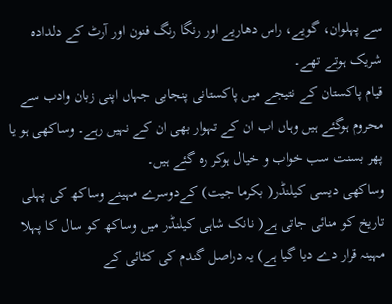سے پہلوان، گویے، راس دھاریے اور رنگا رنگ فنون اور آرٹ کے دلدادہ شریک ہوتے تھے۔
قیام پاکستان کے نتیجے میں پاکستانی پنجابی جہاں اپنی زبان وادب سے محروم ہوگئے ہیں وہاں اب ان کے تہوار بھی ان کے نہیں رہے۔ وساکھی ہو یا پھر بسنت سب خواب و خیال ہوکر رہ گئے ہیں۔
وساکھی دیسی کیلنڈر( بکرما جیت) کےدوسرے مہینے وساکھ کی پہلی تاریخ کو منائی جاتی ہے( نانک شاہی کیلنڈر میں وساکھ کو سال کا پہلا مہینہ قرار دے دیا گیا ہے) یہ دراصل گندم کی کٹائی کے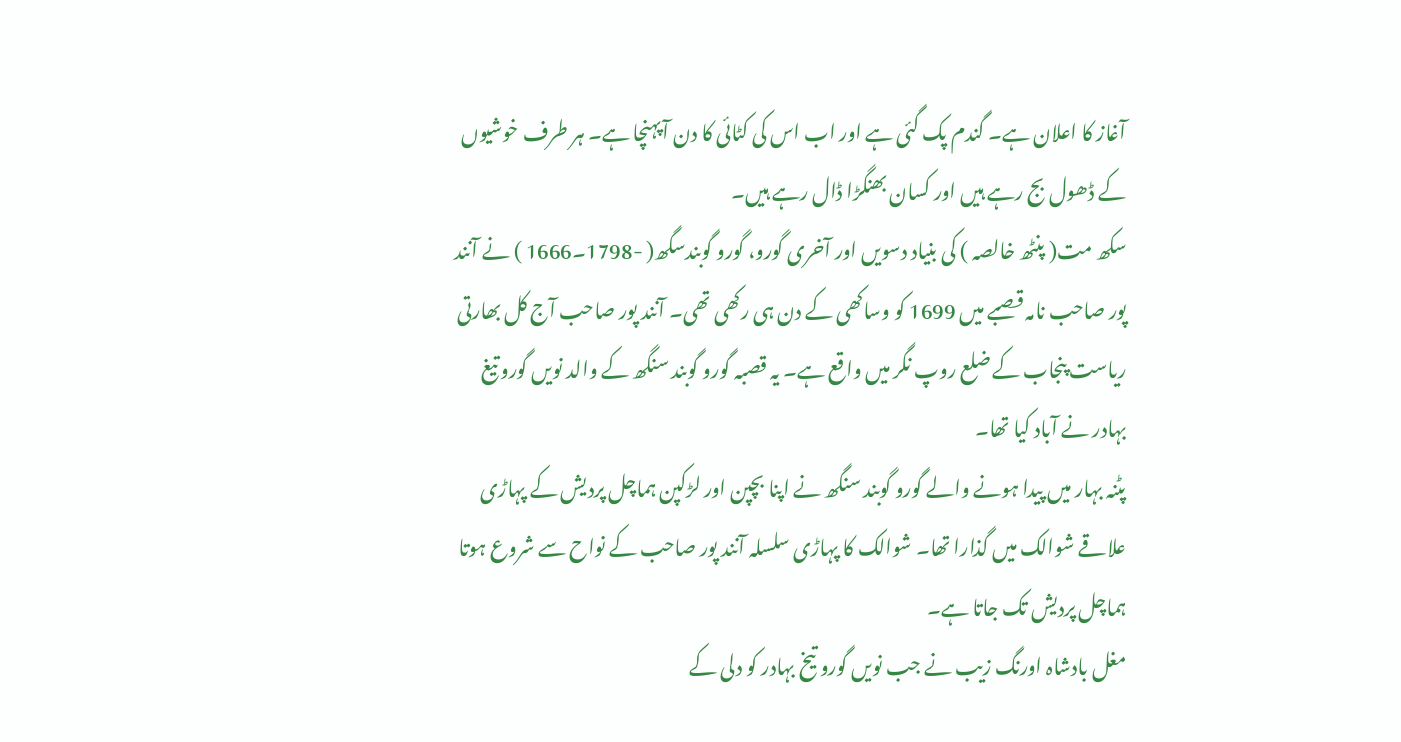آغاز کا اعلان ہے۔ گندم پک گئی ہے اور اب اس کی کٹائی کا دن آپہنچا ہے۔ ہر طرف خوشیوں کے ڈھول بج رہے ہیں اور کسان بھنگڑا ڈال رہے ہیں۔
سکھ مت( پنٹھ خالصہ ) کی بنیاد دسویں اور آخری گورو، گورو گوبندسگھ( -1798۔1666 ) نے آنند پور صاحب نامہ قصبے میں 1699 کو وساکھی کے دن ہی رکھی تھی۔ آنند پور صاحب آج کل بھارتی ریاست پنجاب کے ضلع روپ نگر میں واقع ہے۔ یہ قصبہ گورو گوبند سنگھ کے والد نویں گورو تیغ بہادر نے آباد کیا تھا۔
پٹنہ بہار میں پیدا ہونے والے گورو گوبند سنگھ نے اپنا بچپن اور لڑکپن ہماچل پردیش کے پہاڑی علاقے شوالک میں گذارا تھا۔ شوالک کا پہاڑی سلسلہ آنند پور صاحب کے نواح سے شروع ہوتا ہماچل پردیش تک جاتا ہے۔
مغل بادشاہ اورنگ زیب نے جب نویں گورو تیخ بہادر کو دلی کے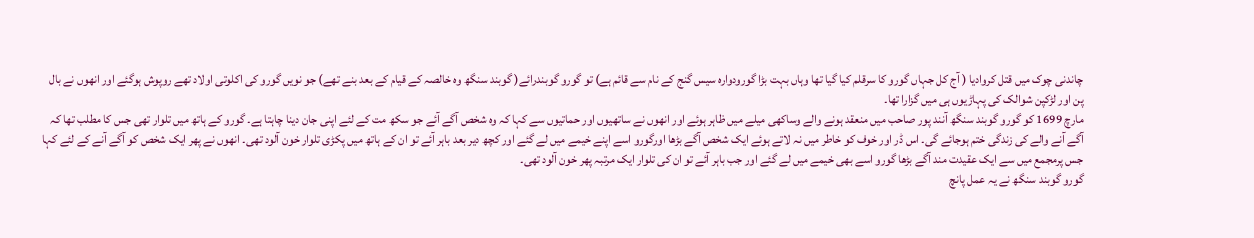چاندنی چوک میں قتل کروادیا ( آج کل جہاں گورو کا سرقلم کیا گیا تھا وہاں بہت بڑا گورودوارہ سیس گنج کے نام سے قائم ہے) تو گورو گوبندرائے( گوبند سنگھ وہ خالصہ کے قیام کے بعد بنے تھے) جو نویں گورو کی اکلوتی اولاد تھے روپوش ہوگئے اور انھوں نے بال پن اور لڑکپن شوالک کی پہاڑیوں ہی میں گزارا تھا۔
مارچ 1699 کو گورو گوبند سنگھ آنند پور صاحب میں منعقد ہونے والے وساکھی میلے میں ظاہر ہوئے اور انھوں نے ساتھیوں اور حماتیوں سے کہا کہ وہ شخص آگے آئے جو سکھ مت کے لئے اپنی جان دینا چاہتا ہے۔ گورو کے ہاتھ میں تلوار تھی جس کا مطلب تھا کہ آگے آنے والے کی زندگی ختم ہوجائے گی۔ اس ڈر اور خوف کو خاطر میں نہ لاتے ہوئے ایک شخص آگے بڑھا اورگورو اسے اپنے خیمے میں لے گئے اور کچھ دیر بعد باہر آئے تو ان کے ہاتھ میں پکڑی تلوار خون آلود تھی۔ انھوں نے پھر ایک شخص کو آگے آنے کے لئے کہا جس پرمجمع میں سے ایک عقیدت مند آگے بڑھا گورو اسے بھی خیمے میں لے گئے اور جب باہر آئے تو ان کی تلوار ایک مرتبہ پھر خون آلود تھی۔
گورو گوبند سنگھ نے یہ عمل پانچ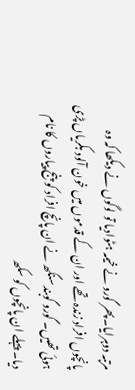مرتبہ دوہرایا۔ پھر گورو نے خیمہ ہٹوادیا تو لوگوں نے دیکھا کہ وہ پانچوں افراد زندہ تھے اور ان کے قدموں میں خون آلود بکریاں پڑی ہوئی تھیں۔ گورو گوبند سنگھ نے ان پانچ افراد کو پنج پیاروں کا نام دیا۔ پہلے ان پانچوں کو سکھ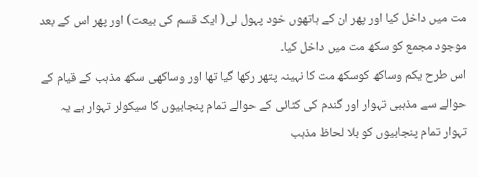مت میں داخل کیا اور پھر ان کے ہاتھوں خود پہول لی( ایک قسم کی بیعت) اور پھر اس کے بعد موجود مجمع کو سکھ مت میں داخل کیا۔
اس طرح یکم وساکھ کوسکھ مت کا نہینہ پتھر رکھا گیا تھا اور وساکھی سکھ مذہب کے قیام کے حوالے سے مذہبی تہوار اور گندم کی کٹائی کے حوالے تمام پنجابیوں کا سیکولر تہوار ہے یہ تہوار تمام پنجابیوں کو بلا لحاظ مذہب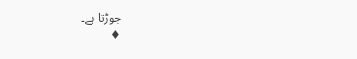جوڑتا ہے۔
♦